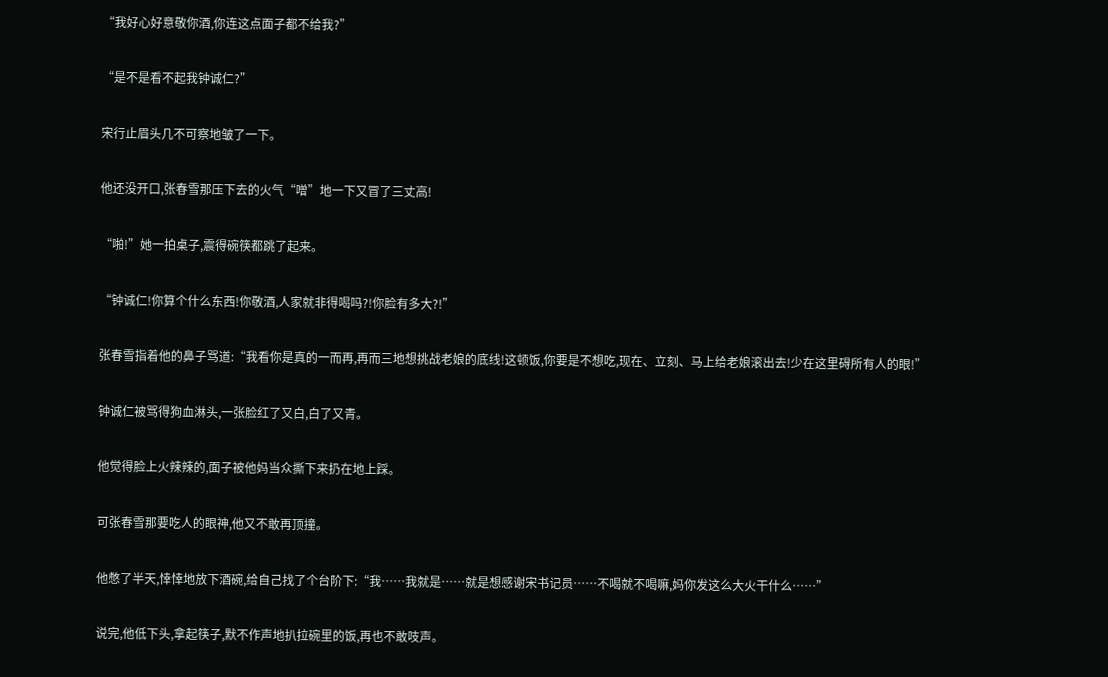“我好心好意敬你酒,你连这点面子都不给我?”

“是不是看不起我钟诚仁?”

宋行止眉头几不可察地皱了一下。

他还没开口,张春雪那压下去的火气“噌”地一下又冒了三丈高!

“啪!”她一拍桌子,震得碗筷都跳了起来。

“钟诚仁!你算个什么东西!你敬酒,人家就非得喝吗?!你脸有多大?!”

张春雪指着他的鼻子骂道:“我看你是真的一而再,再而三地想挑战老娘的底线!这顿饭,你要是不想吃,现在、立刻、马上给老娘滚出去!少在这里碍所有人的眼!”

钟诚仁被骂得狗血淋头,一张脸红了又白,白了又青。

他觉得脸上火辣辣的,面子被他妈当众撕下来扔在地上踩。

可张春雪那要吃人的眼神,他又不敢再顶撞。

他憋了半天,悻悻地放下酒碗,给自己找了个台阶下:“我……我就是……就是想感谢宋书记员……不喝就不喝嘛,妈你发这么大火干什么……”

说完,他低下头,拿起筷子,默不作声地扒拉碗里的饭,再也不敢吱声。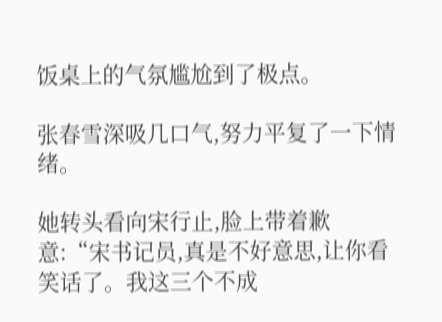饭桌上的气氛尴尬到了极点。

张春雪深吸几口气,努力平复了一下情绪。

她转头看向宋行止,脸上带着歉意:“宋书记员,真是不好意思,让你看笑话了。我这三个不成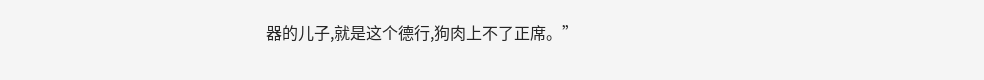器的儿子,就是这个德行,狗肉上不了正席。”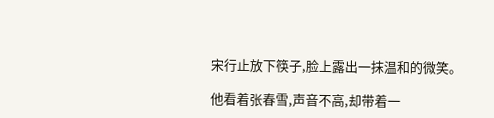宋行止放下筷子,脸上露出一抹温和的微笑。

他看着张春雪,声音不高,却带着一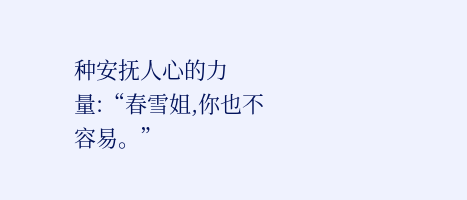种安抚人心的力量:“春雪姐,你也不容易。”